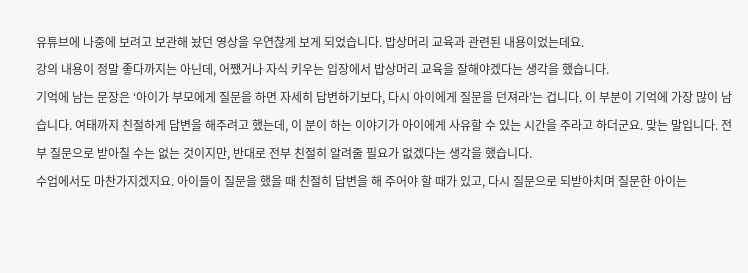유튜브에 나중에 보려고 보관해 놨던 영상을 우연찮게 보게 되었습니다. 밥상머리 교육과 관련된 내용이었는데요.
강의 내용이 정말 좋다까지는 아닌데, 어쨌거나 자식 키우는 입장에서 밥상머리 교육을 잘해야겠다는 생각을 했습니다.
기억에 남는 문장은 ‘아이가 부모에게 질문을 하면 자세히 답변하기보다, 다시 아이에게 질문을 던져라’는 겁니다. 이 부분이 기억에 가장 많이 남습니다. 여태까지 친절하게 답변을 해주려고 했는데, 이 분이 하는 이야기가 아이에게 사유할 수 있는 시간을 주라고 하더군요. 맞는 말입니다. 전부 질문으로 받아칠 수는 없는 것이지만, 반대로 전부 친절히 알려줄 필요가 없겠다는 생각을 했습니다.
수업에서도 마찬가지겠지요. 아이들이 질문을 했을 때 친절히 답변을 해 주어야 할 때가 있고, 다시 질문으로 되받아치며 질문한 아이는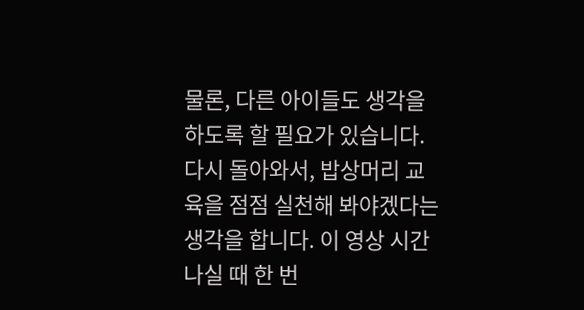물론, 다른 아이들도 생각을 하도록 할 필요가 있습니다.
다시 돌아와서, 밥상머리 교육을 점점 실천해 봐야겠다는 생각을 합니다. 이 영상 시간 나실 때 한 번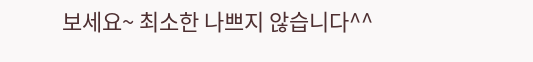보세요~ 최소한 나쁘지 않습니다^^